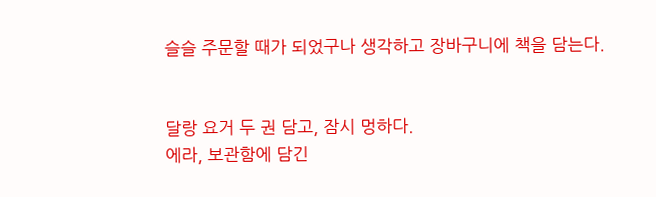슬슬 주문할 때가 되었구나 생각하고 장바구니에 책을 담는다.


달랑 요거 두 권 담고, 잠시 멍하다.
에라, 보관함에 담긴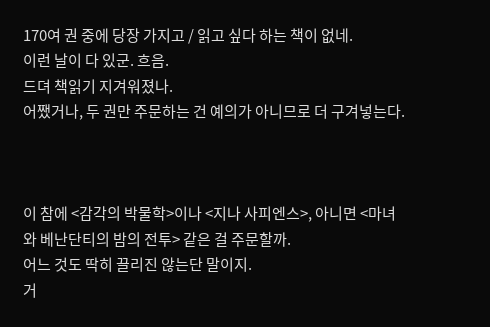170여 권 중에 당장 가지고 / 읽고 싶다 하는 책이 없네.
이런 날이 다 있군. 흐음.
드뎌 책읽기 지겨워졌나.
어쨌거나, 두 권만 주문하는 건 예의가 아니므로 더 구겨넣는다.



이 참에 <감각의 박물학>이나 <지나 사피엔스>, 아니면 <마녀와 베난단티의 밤의 전투> 같은 걸 주문할까.
어느 것도 딱히 끌리진 않는단 말이지.
거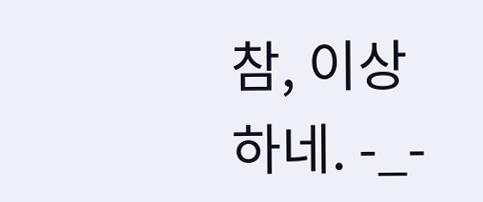참, 이상하네. -_-